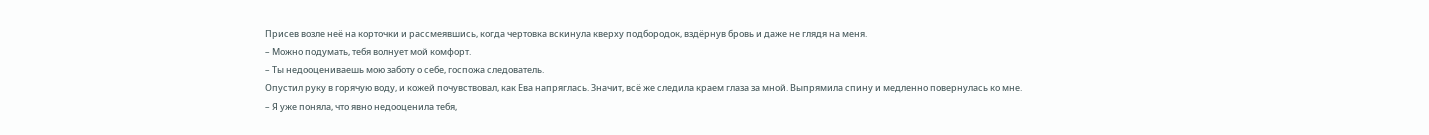Присев возле неё на корточки и рассмеявшись, когда чертовка вскинула кверху подбородок, вздёрнув бровь и даже не глядя на меня.
– Можно подумать, тебя волнует мой комфорт.
– Ты недооцениваешь мою заботу о себе, госпожа следователь.
Опустил руку в горячую воду, и кожей почувствовал, как Ева напряглась. Значит, всё же следила краем глаза за мной. Выпрямила спину и медленно повернулась ко мне.
– Я уже поняла, что явно недооценила тебя,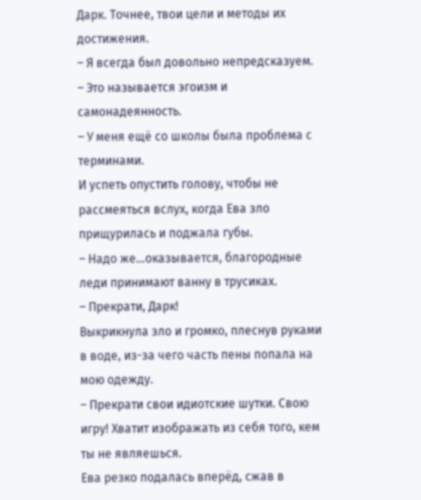Дарк. Точнее, твои цели и методы их достижения.
– Я всегда был довольно непредсказуем.
– Это называется эгоизм и самонадеянность.
– У меня ещё со школы была проблема с терминами.
И успеть опустить голову, чтобы не рассмеяться вслух, когда Ева зло прищурилась и поджала губы.
– Надо же…оказывается, благородные леди принимают ванну в трусиках.
– Прекрати, Дарк!
Выкрикнула зло и громко, плеснув руками в воде, из-за чего часть пены попала на мою одежду.
– Прекрати свои идиотские шутки. Свою игру! Хватит изображать из себя того, кем ты не являешься.
Ева резко подалась вперёд, сжав в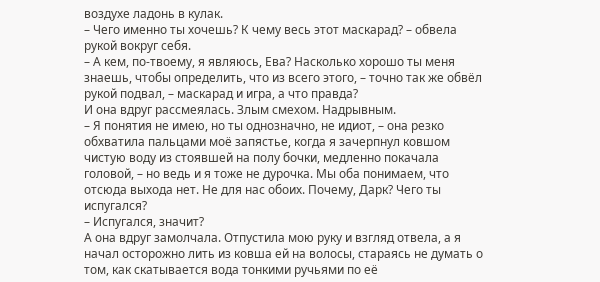воздухе ладонь в кулак.
– Чего именно ты хочешь? К чему весь этот маскарад? – обвела рукой вокруг себя.
– А кем, по-твоему, я являюсь, Ева? Насколько хорошо ты меня знаешь, чтобы определить, что из всего этого, – точно так же обвёл рукой подвал, – маскарад и игра, а что правда?
И она вдруг рассмеялась. Злым смехом. Надрывным.
– Я понятия не имею, но ты однозначно, не идиот, – она резко обхватила пальцами моё запястье, когда я зачерпнул ковшом чистую воду из стоявшей на полу бочки, медленно покачала головой, – но ведь и я тоже не дурочка. Мы оба понимаем, что отсюда выхода нет. Не для нас обоих. Почему, Дарк? Чего ты испугался?
– Испугался, значит?
А она вдруг замолчала. Отпустила мою руку и взгляд отвела, а я начал осторожно лить из ковша ей на волосы, стараясь не думать о том, как скатывается вода тонкими ручьями по её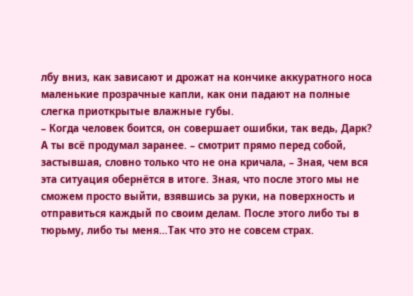лбу вниз, как зависают и дрожат на кончике аккуратного носа маленькие прозрачные капли, как они падают на полные слегка приоткрытые влажные губы.
– Когда человек боится, он совершает ошибки, так ведь, Дарк? А ты всё продумал заранее. – смотрит прямо перед собой, застывшая, словно только что не она кричала, – Зная, чем вся эта ситуация обернётся в итоге. Зная, что после этого мы не сможем просто выйти, взявшись за руки, на поверхность и отправиться каждый по своим делам. После этого либо ты в тюрьму, либо ты меня…Так что это не совсем страх.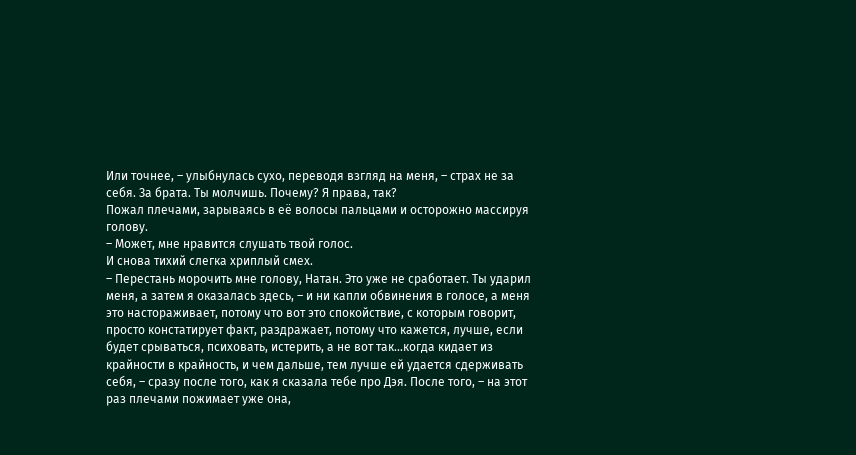Или точнее, – улыбнулась сухо, переводя взгляд на меня, – страх не за себя. За брата. Ты молчишь. Почему? Я права, так?
Пожал плечами, зарываясь в её волосы пальцами и осторожно массируя голову.
– Может, мне нравится слушать твой голос.
И снова тихий слегка хриплый смех.
– Перестань морочить мне голову, Натан. Это уже не сработает. Ты ударил меня, а затем я оказалась здесь, – и ни капли обвинения в голосе, а меня это настораживает, потому что вот это спокойствие, с которым говорит, просто констатирует факт, раздражает, потому что кажется, лучше, если будет срываться, психовать, истерить, а не вот так…когда кидает из крайности в крайность, и чем дальше, тем лучше ей удается сдерживать себя, – сразу после того, как я сказала тебе про Дэя. После того, – на этот раз плечами пожимает уже она,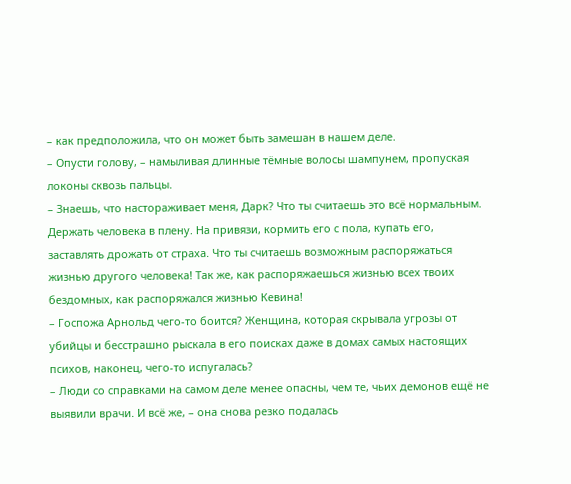– как предположила, что он может быть замешан в нашем деле.
– Опусти голову, – намыливая длинные тёмные волосы шампунем, пропуская локоны сквозь пальцы.
– Знаешь, что настораживает меня, Дарк? Что ты считаешь это всё нормальным. Держать человека в плену. На привязи, кормить его с пола, купать его, заставлять дрожать от страха. Что ты считаешь возможным распоряжаться жизнью другого человека! Так же, как распоряжаешься жизнью всех твоих бездомных, как распоряжался жизнью Кевина!
– Госпожа Арнольд чего-то боится? Женщина, которая скрывала угрозы от убийцы и бесстрашно рыскала в его поисках даже в домах самых настоящих психов, наконец, чего-то испугалась?
– Люди со справками на самом деле менее опасны, чем те, чьих демонов ещё не выявили врачи. И всё же, – она снова резко подалась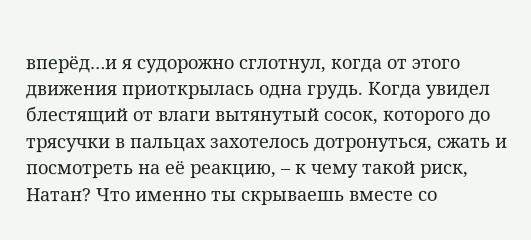вперёд…и я судорожно сглотнул, когда от этого движения приоткрылась одна грудь. Когда увидел блестящий от влаги вытянутый сосок, которого до трясучки в пальцах захотелось дотронуться, сжать и посмотреть на её реакцию, – к чему такой риск, Натан? Что именно ты скрываешь вместе со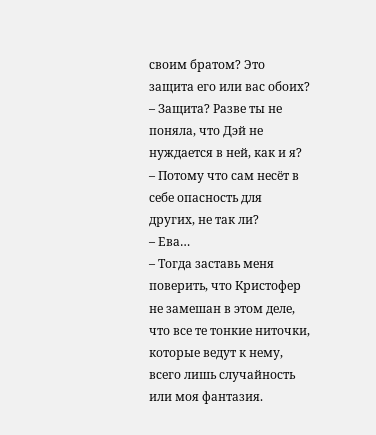своим братом? Это защита его или вас обоих?
– Защита? Разве ты не поняла, что Дэй не нуждается в ней, как и я?
– Потому что сам несёт в себе опасность для других, не так ли?
– Ева…
– Тогда заставь меня поверить, что Кристофер не замешан в этом деле, что все те тонкие ниточки, которые ведут к нему, всего лишь случайность или моя фантазия.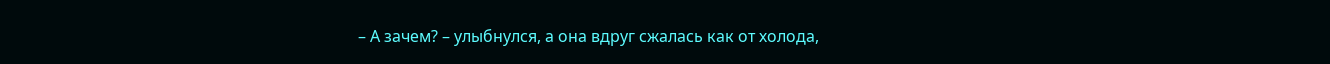– А зачем? – улыбнулся, а она вдруг сжалась как от холода,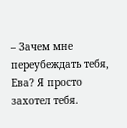– Зачем мне переубеждать тебя, Ева? Я просто захотел тебя.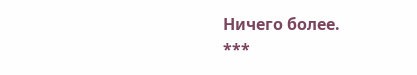Ничего более.
***